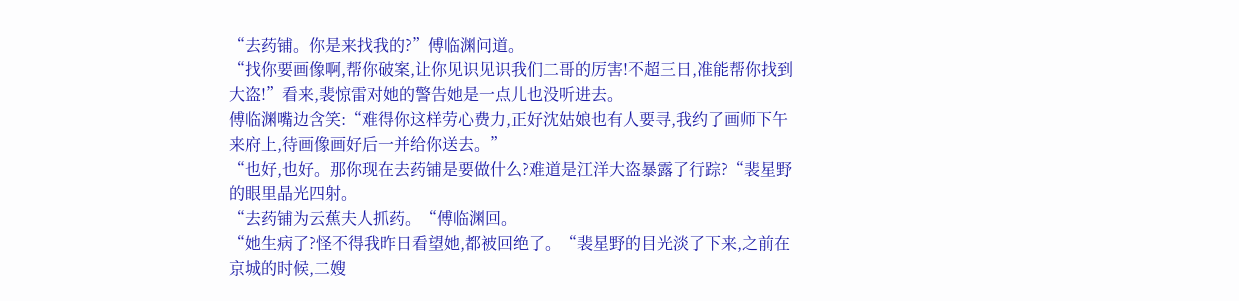“去药铺。你是来找我的?”傅临渊问道。
“找你要画像啊,帮你破案,让你见识见识我们二哥的厉害!不超三日,准能帮你找到大盗!”看来,裴惊雷对她的警告她是一点儿也没听进去。
傅临渊嘴边含笑:“难得你这样劳心费力,正好沈姑娘也有人要寻,我约了画师下午来府上,待画像画好后一并给你送去。”
“也好,也好。那你现在去药铺是要做什么?难道是江洋大盗暴露了行踪?“裴星野的眼里晶光四射。
“去药铺为云蕉夫人抓药。“傅临渊回。
“她生病了?怪不得我昨日看望她,都被回绝了。“裴星野的目光淡了下来,之前在京城的时候,二嫂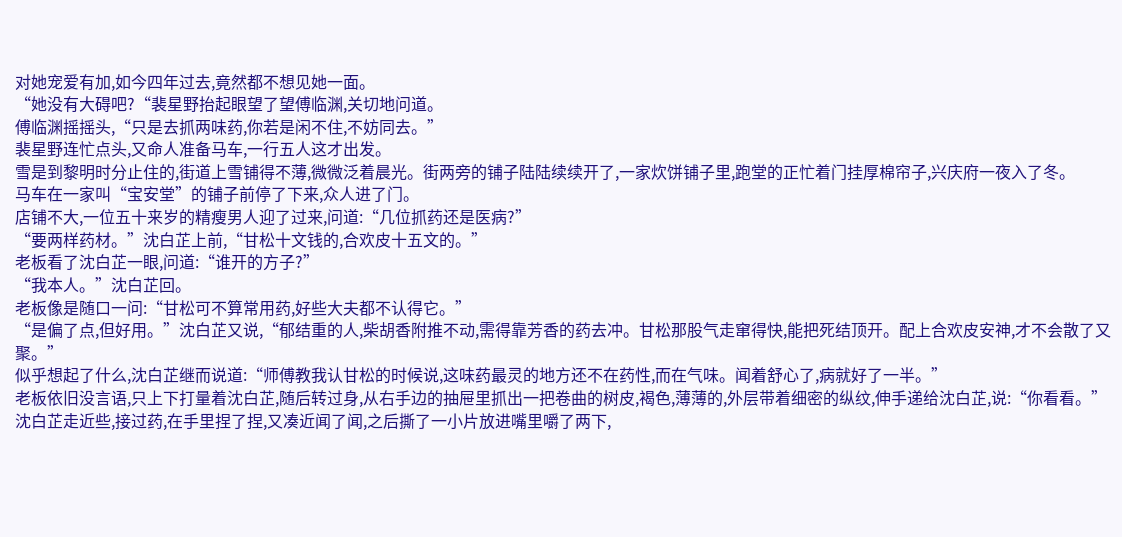对她宠爱有加,如今四年过去,竟然都不想见她一面。
“她没有大碍吧?“裴星野抬起眼望了望傅临渊,关切地问道。
傅临渊摇摇头,“只是去抓两味药,你若是闲不住,不妨同去。”
裴星野连忙点头,又命人准备马车,一行五人这才出发。
雪是到黎明时分止住的,街道上雪铺得不薄,微微泛着晨光。街两旁的铺子陆陆续续开了,一家炊饼铺子里,跑堂的正忙着门挂厚棉帘子,兴庆府一夜入了冬。
马车在一家叫“宝安堂”的铺子前停了下来,众人进了门。
店铺不大,一位五十来岁的精瘦男人迎了过来,问道:“几位抓药还是医病?”
“要两样药材。”沈白芷上前,“甘松十文钱的,合欢皮十五文的。”
老板看了沈白芷一眼,问道:“谁开的方子?”
“我本人。”沈白芷回。
老板像是随口一问:“甘松可不算常用药,好些大夫都不认得它。”
“是偏了点,但好用。”沈白芷又说,“郁结重的人,柴胡香附推不动,需得靠芳香的药去冲。甘松那股气走窜得快,能把死结顶开。配上合欢皮安神,才不会散了又聚。”
似乎想起了什么,沈白芷继而说道:“师傅教我认甘松的时候说,这味药最灵的地方还不在药性,而在气味。闻着舒心了,病就好了一半。”
老板依旧没言语,只上下打量着沈白芷,随后转过身,从右手边的抽屉里抓出一把卷曲的树皮,褐色,薄薄的,外层带着细密的纵纹,伸手递给沈白芷,说:“你看看。”
沈白芷走近些,接过药,在手里捏了捏,又凑近闻了闻,之后撕了一小片放进嘴里嚼了两下,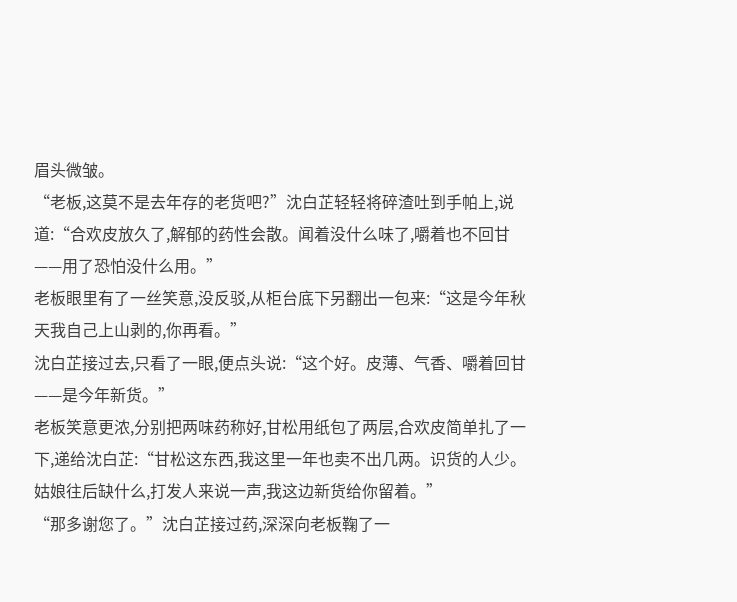眉头微皱。
“老板,这莫不是去年存的老货吧?”沈白芷轻轻将碎渣吐到手帕上,说道:“合欢皮放久了,解郁的药性会散。闻着没什么味了,嚼着也不回甘——用了恐怕没什么用。”
老板眼里有了一丝笑意,没反驳,从柜台底下另翻出一包来:“这是今年秋天我自己上山剥的,你再看。”
沈白芷接过去,只看了一眼,便点头说:“这个好。皮薄、气香、嚼着回甘——是今年新货。”
老板笑意更浓,分别把两味药称好,甘松用纸包了两层,合欢皮简单扎了一下,递给沈白芷:“甘松这东西,我这里一年也卖不出几两。识货的人少。姑娘往后缺什么,打发人来说一声,我这边新货给你留着。”
“那多谢您了。”沈白芷接过药,深深向老板鞠了一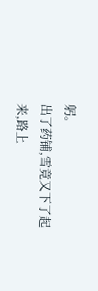躬。
出了药铺,雪竟又下了起来,路上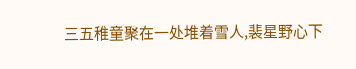三五稚童聚在一处堆着雪人,裴星野心下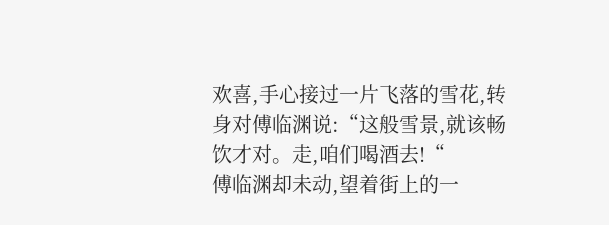欢喜,手心接过一片飞落的雪花,转身对傅临渊说:“这般雪景,就该畅饮才对。走,咱们喝酒去!“
傅临渊却未动,望着街上的一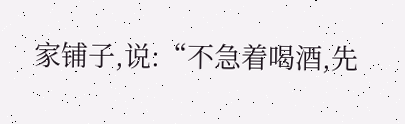家铺子,说:“不急着喝酒,先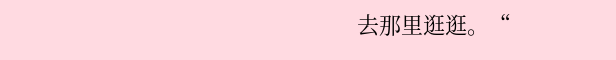去那里逛逛。“